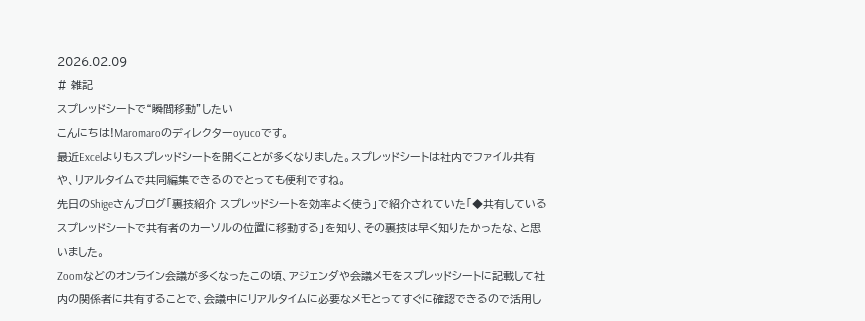2026.02.09
# 雑記
スプレッドシートで“瞬間移動”したい
こんにちは!Maromaroのディレクターoyucoです。
最近Excelよりもスプレッドシートを開くことが多くなりました。スプレッドシートは社内でファイル共有や、リアルタイムで共同編集できるのでとっても便利ですね。
先日のShigeさんブログ「裏技紹介 スプレッドシートを効率よく使う」で紹介されていた「◆共有しているスプレッドシートで共有者のカーソルの位置に移動する」を知り、その裏技は早く知りたかったな、と思いました。
Zoomなどのオンライン会議が多くなったこの頃、アジェンダや会議メモをスプレッドシートに記載して社内の関係者に共有することで、会議中にリアルタイムに必要なメモとってすぐに確認できるので活用し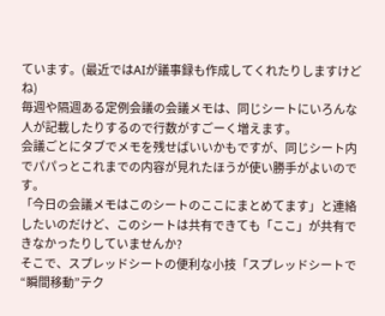ています。(最近ではAIが議事録も作成してくれたりしますけどね)
毎週や隔週ある定例会議の会議メモは、同じシートにいろんな人が記載したりするので行数がすごーく増えます。
会議ごとにタブでメモを残せばいいかもですが、同じシート内でパパっとこれまでの内容が見れたほうが使い勝手がよいのです。
「今日の会議メモはこのシートのここにまとめてます」と連絡したいのだけど、このシートは共有できても「ここ」が共有できなかったりしていませんか?
そこで、スプレッドシートの便利な小技「スプレッドシートで“瞬間移動”テク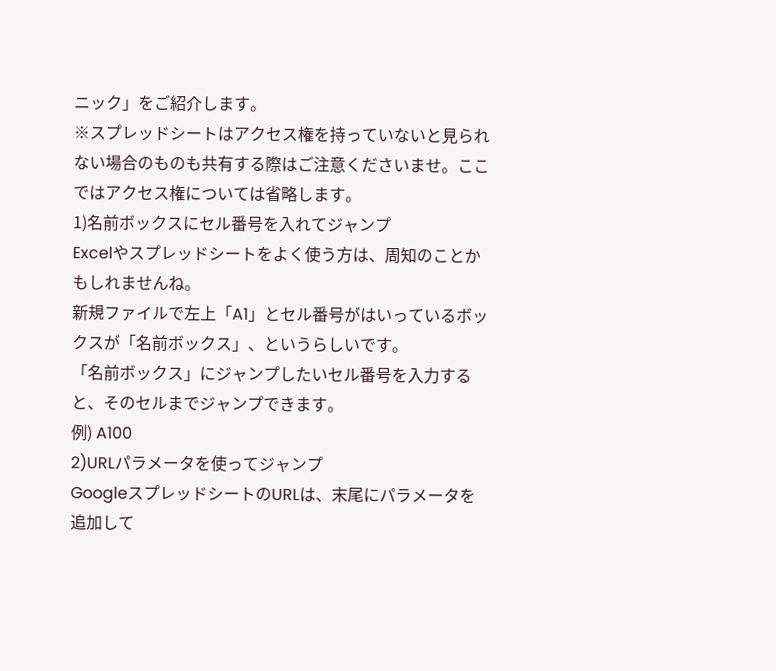ニック」をご紹介します。
※スプレッドシートはアクセス権を持っていないと見られない場合のものも共有する際はご注意くださいませ。ここではアクセス権については省略します。
1)名前ボックスにセル番号を入れてジャンプ
Excelやスプレッドシートをよく使う方は、周知のことかもしれませんね。
新規ファイルで左上「A1」とセル番号がはいっているボックスが「名前ボックス」、というらしいです。
「名前ボックス」にジャンプしたいセル番号を入力すると、そのセルまでジャンプできます。
例) A100
2)URLパラメータを使ってジャンプ
GoogleスプレッドシートのURLは、末尾にパラメータを追加して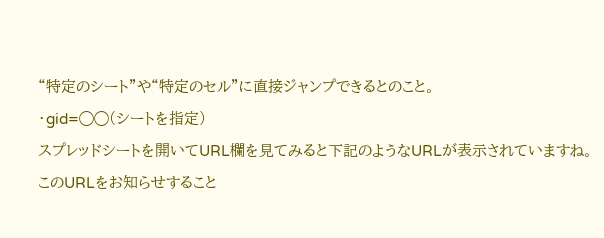“特定のシート”や“特定のセル”に直接ジャンプできるとのこと。
・gid=◯◯(シートを指定)
スプレッドシートを開いてURL欄を見てみると下記のようなURLが表示されていますね。
このURLをお知らせすること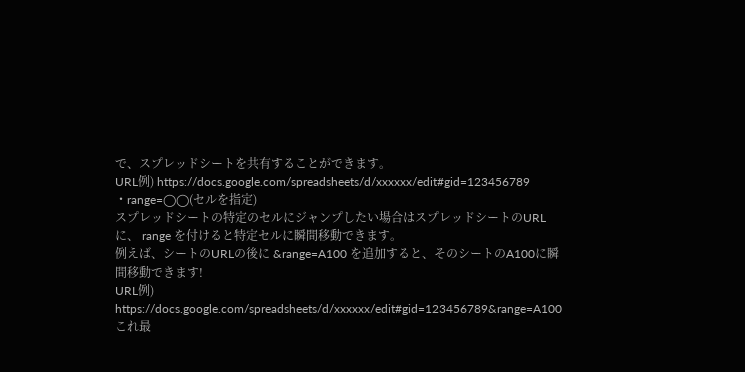で、スプレッドシートを共有することができます。
URL例) https://docs.google.com/spreadsheets/d/xxxxxx/edit#gid=123456789
・range=◯◯(セルを指定)
スプレッドシートの特定のセルにジャンプしたい場合はスプレッドシートのURLに、 range を付けると特定セルに瞬間移動できます。
例えば、シートのURLの後に &range=A100 を追加すると、そのシートのA100に瞬間移動できます!
URL例) https://docs.google.com/spreadsheets/d/xxxxxx/edit#gid=123456789&range=A100
これ最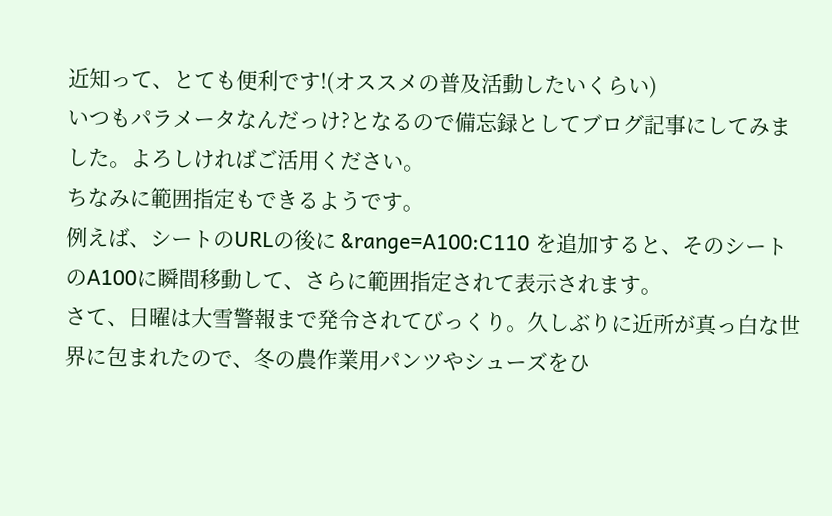近知って、とても便利です!(オススメの普及活動したいくらい)
いつもパラメータなんだっけ?となるので備忘録としてブログ記事にしてみました。よろしければご活用ください。
ちなみに範囲指定もできるようです。
例えば、シートのURLの後に &range=A100:C110 を追加すると、そのシートのA100に瞬間移動して、さらに範囲指定されて表示されます。
さて、日曜は大雪警報まで発令されてびっくり。久しぶりに近所が真っ白な世界に包まれたので、冬の農作業用パンツやシューズをひ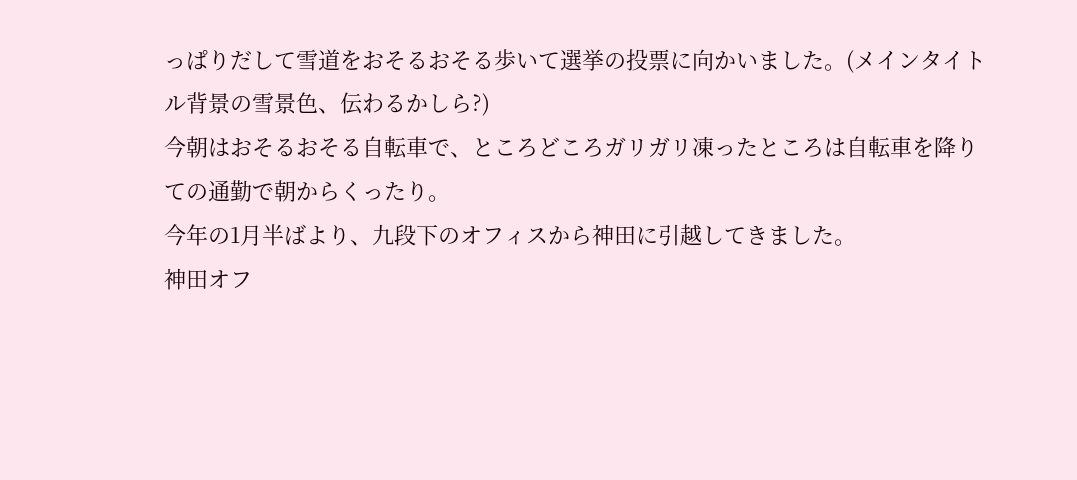っぱりだして雪道をおそるおそる歩いて選挙の投票に向かいました。(メインタイトル背景の雪景色、伝わるかしら?)
今朝はおそるおそる自転車で、ところどころガリガリ凍ったところは自転車を降りての通勤で朝からくったり。
今年の1月半ばより、九段下のオフィスから神田に引越してきました。
神田オフ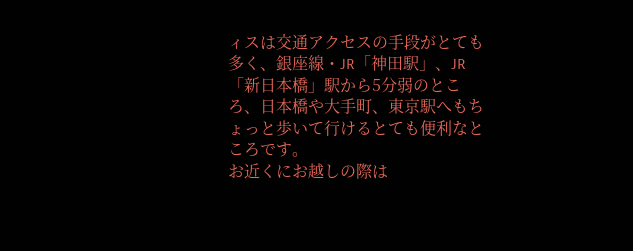ィスは交通アクセスの手段がとても多く、銀座線・JR「神田駅」、JR「新日本橋」駅から5分弱のところ、日本橋や大手町、東京駅へもちょっと歩いて行けるとても便利なところです。
お近くにお越しの際は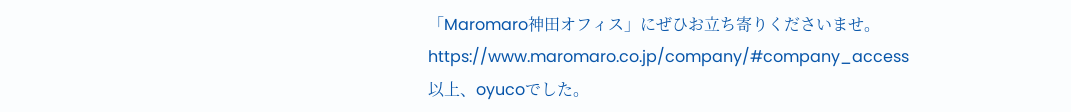「Maromaro神田オフィス」にぜひお立ち寄りくださいませ。
https://www.maromaro.co.jp/company/#company_access
以上、oyucoでした。